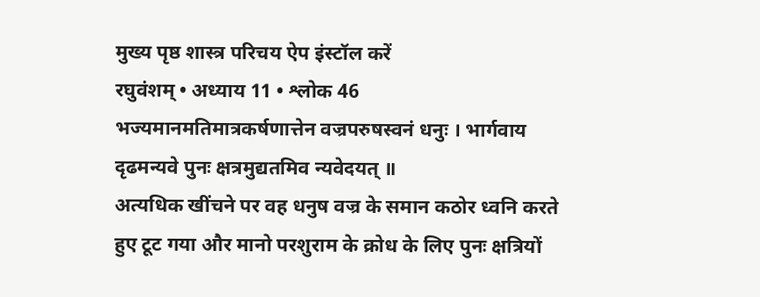मुख्य पृष्ठ शास्त्र परिचय ऐप इंस्टॉल करें
रघुवंशम् • अध्याय 11 • श्लोक 46
भज्यमानमतिमात्रकर्षणात्तेन वज्रपरुषस्वनं धनुः । भार्गवाय दृढमन्यवे पुनः क्षत्रमुद्यतमिव न्यवेदयत् ॥
अत्यधिक खींचने पर वह धनुष वज्र के समान कठोर ध्वनि करते हुए टूट गया और मानो परशुराम के क्रोध के लिए पुनः क्षत्रियों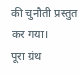की चुनौती प्रस्तुत कर गया।
पूरा ग्रंथ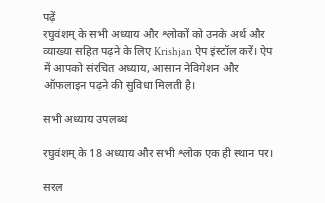पढ़ें
रघुवंशम् के सभी अध्याय और श्लोकों को उनके अर्थ और व्याख्या सहित पढ़ने के लिए Krishjan ऐप इंस्टॉल करें। ऐप में आपको संरचित अध्याय, आसान नेविगेशन और ऑफलाइन पढ़ने की सुविधा मिलती है।

सभी अध्याय उपलब्ध

रघुवंशम् के 18 अध्याय और सभी श्लोक एक ही स्थान पर।

सरल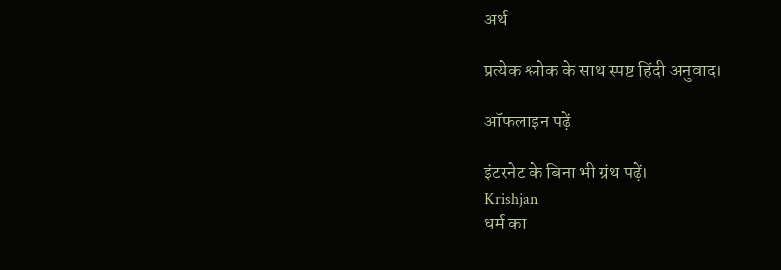अर्थ

प्रत्येक श्लोक के साथ स्पष्ट हिंदी अनुवाद।

ऑफलाइन पढ़ें

इंटरनेट के बिना भी ग्रंथ पढ़ें।
Krishjan
धर्म का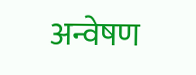अन्वेषण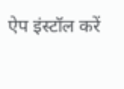ऐप इंस्टॉल करें